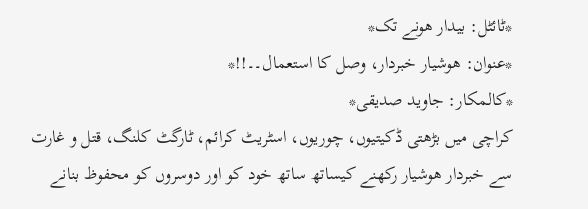*ٹائٹل: بیدار ھونے تک*
*عنوان: ھوشیار خبردار، وصل کا استعمال۔۔!!*
*کالمکار: جاوید صدیقی*
کراچی میں بڑھتی ڈکیتیوں، چوریوں، اسٹریٹ کرائم، ٹارگٹ کلنگ، قتل و غارت سے خبردار ھوشیار رکھنے کیساتھ ساتھ خود کو اور دوسروں کو محفوظ بنانے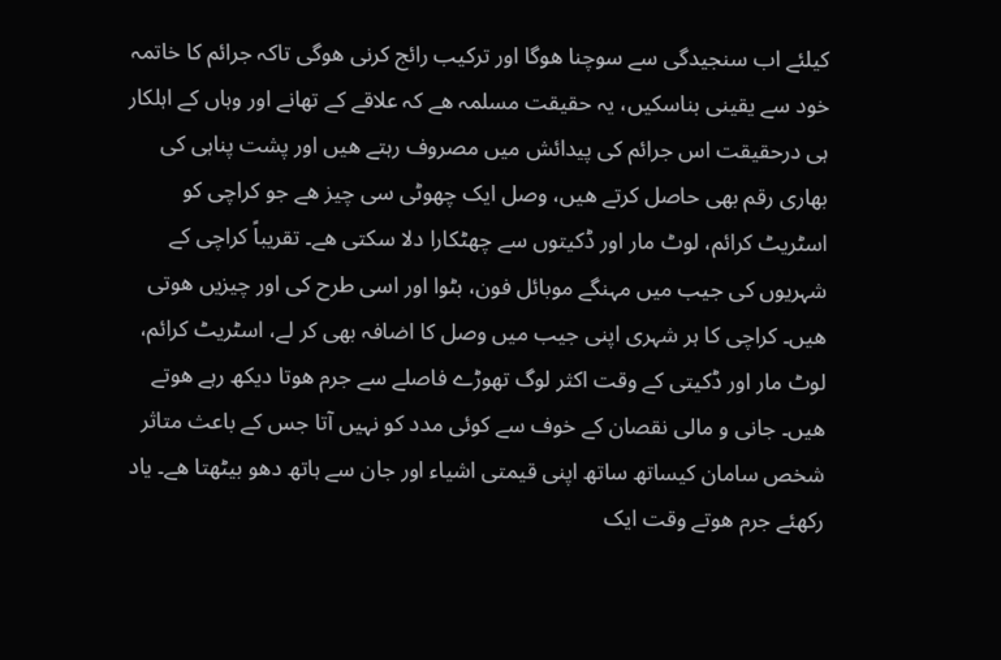کیلئے اب سنجیدگی سے سوچنا ھوگا اور ترکیب رائج کرنی ھوگی تاکہ جرائم کا خاتمہ خود سے یقینی بناسکیں، یہ حقیقت مسلمہ ھے کہ علاقے کے تھانے اور وہاں کے اہلکار ہی درحقیقت اس جرائم کی پیدائش میں مصروف رہتے ھیں اور پشت پناہی کی بھاری رقم بھی حاصل کرتے ھیں، وصل ایک چھوٹی سی چیز ھے جو کراچی کو اسٹریٹ کرائم، لوٹ مار اور ڈکیتوں سے چھٹکارا دلا سکتی ھے۔ تقریباً کراچی کے شہریوں کی جیب میں مہنگے موبائل فون، بٹوا اور اسی طرح کی اور چیزیں ھوتی ھیں۔ کراچی کا ہر شہری اپنی جیب میں وصل کا اضافہ بھی کر لے، اسٹریٹ کرائم، لوٹ مار اور ڈکیتی کے وقت اکثر لوگ تھوڑے فاصلے سے جرم ھوتا دیکھ رہے ھوتے ھیں۔ جانی و مالی نقصان کے خوف سے کوئی مدد کو نہیں آتا جس کے باعث متاثر شخص سامان کیساتھ ساتھ اپنی قیمتی اشیاء اور جان سے ہاتھ دھو بیٹھتا ھے۔ یاد رکھئے جرم ھوتے وقت ایک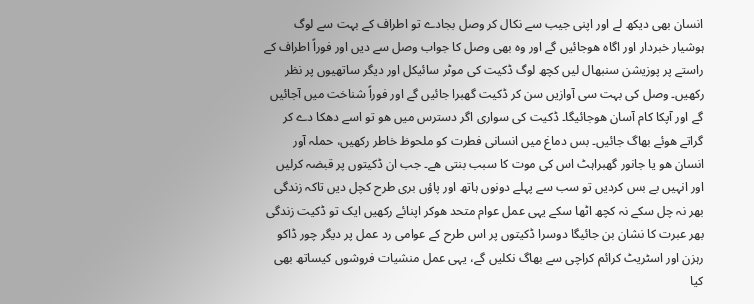انسان بھی دیکھ لے اور اپنی جیب سے نکال کر وصل بجادے تو اطراف کے بہت سے لوگ ہوشیار خبردار اور اگاہ ھوجائیں گے اور وہ بھی وصل کا جواب وصل سے دیں اور فوراً اطراف کے راستے پر پوزیشن سنبھال لیں کچھ لوگ ڈکیت کی موٹر سائیکل اور دیگر ساتھیوں پر نظر رکھیں۔ وصل کی بہت سی آوازیں سن کر ڈکیت گھبرا جائیں گے اور فوراً شناخت میں آجائیں گے اور آپکا کام آسان ھوجائیگا۔ ڈکیت کی سواری اگر دسترس میں ھو تو اسے دھکا دے کر گراتے ھوئے بھاگ جائیں۔ بس دماغ میں انسانی فطرت کو ملحوظ خاطر رکھیں، حملہ آور انسان ھو یا جانور گھبراہٹ اس کی موت کا سبب بنتی ھے۔ جب ان ڈکیتوں پر قبضہ کرلیں اور انہیں بے بس کردیں تو سب سے پہلے دونوں ہاتھ اور پاؤں بری طرح کچل دیں تاکہ زندگی بھر نہ چل سکے نہ کچھ اٹھا سکے یہی عمل عوام متحد ھوکر اپنائے رکھیں ایک تو ڈکیت زندگی بھر عبرت کا نشان بن جائیگا دوسرا ڈکیتوں پر اس طرح کے عوامی رد عمل پر دیگر چور ڈاکو رہزن اور اسٹریٹ کرائم کراچی سے بھاگ نکلیں گے، یہی عمل منشیات فروشوں کیساتھ بھی کیا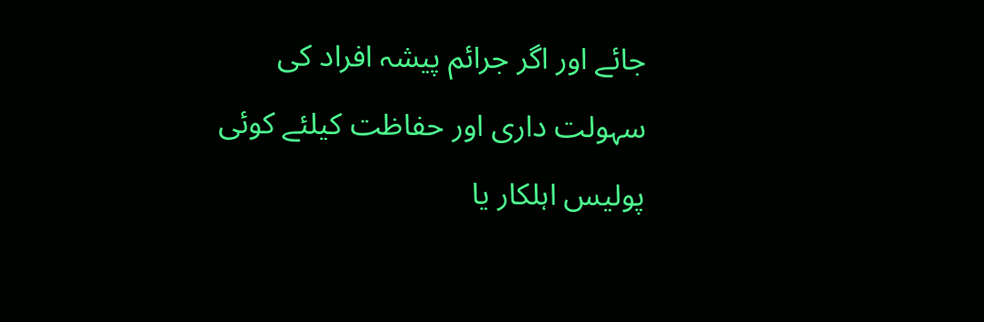جائے اور اگر جرائم پیشہ افراد کی سہولت داری اور حفاظت کیلئے کوئی پولیس اہلکار یا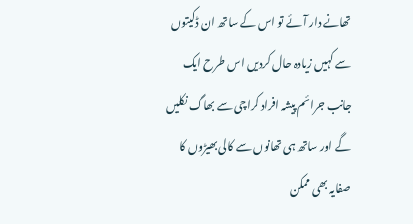تھانے دار آئے تو اس کے ساتھ ان ڈکیتوں سے کہیں زیادہ حال کردیں اس طرح ایک جانب جرائم پیشہ افراد کراچی سے بھاگ نکلیں گے اور ساتھ ہی تھانوں سے کالی بھیڑوں کا صفایہ بھی ممکن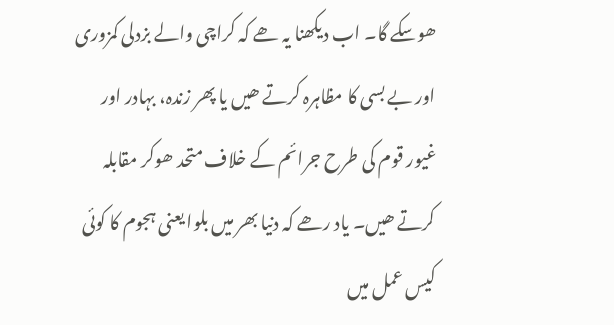ھوسکے گا۔ اب دیکھنا یہ ھے کہ کراچی والے بزدلی کمزوری اور بے بسی کا مظاہرہ کرتے ھیں یا پھر زندہ، بہادر اور غیور قوم کی طرح جرائم کے خلاف متحد ھوکر مقابلہ کرتے ھیں۔ یاد رھے کہ دنیا بھر میں بلوا یعنی ہجوم کا کوئی کیس عمل میں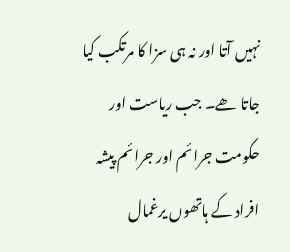نہیں آتا اور نہ ہی سزا کا مرتکب کیا جاتا ھے۔ جب ریاست اور حکومت جرائم اور جرائم پیشہ افراد کے ہاتھوں یرغمال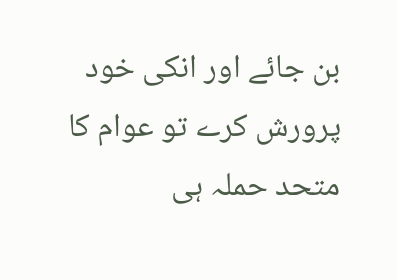بن جائے اور انکی خود پرورش کرے تو عوام کا متحد حملہ ہی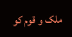ملک و قوم کو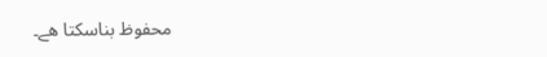محفوظ بناسکتا ھے۔